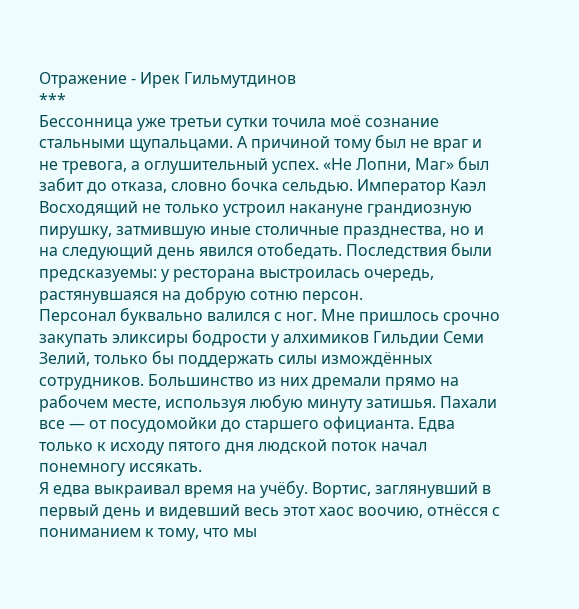Отражение - Ирек Гильмутдинов
***
Бессонница уже третьи сутки точила моё сознание стальными щупальцами. А причиной тому был не враг и не тревога, а оглушительный успех. «Не Лопни, Маг» был забит до отказа, словно бочка сельдью. Император Каэл Восходящий не только устроил накануне грандиозную пирушку, затмившую иные столичные празднества, но и на следующий день явился отобедать. Последствия были предсказуемы: у ресторана выстроилась очередь, растянувшаяся на добрую сотню персон.
Персонал буквально валился с ног. Мне пришлось срочно закупать эликсиры бодрости у алхимиков Гильдии Семи Зелий, только бы поддержать силы измождённых сотрудников. Большинство из них дремали прямо на рабочем месте, используя любую минуту затишья. Пахали все — от посудомойки до старшего официанта. Едва только к исходу пятого дня людской поток начал понемногу иссякать.
Я едва выкраивал время на учёбу. Вортис, заглянувший в первый день и видевший весь этот хаос воочию, отнёсся с пониманием к тому, что мы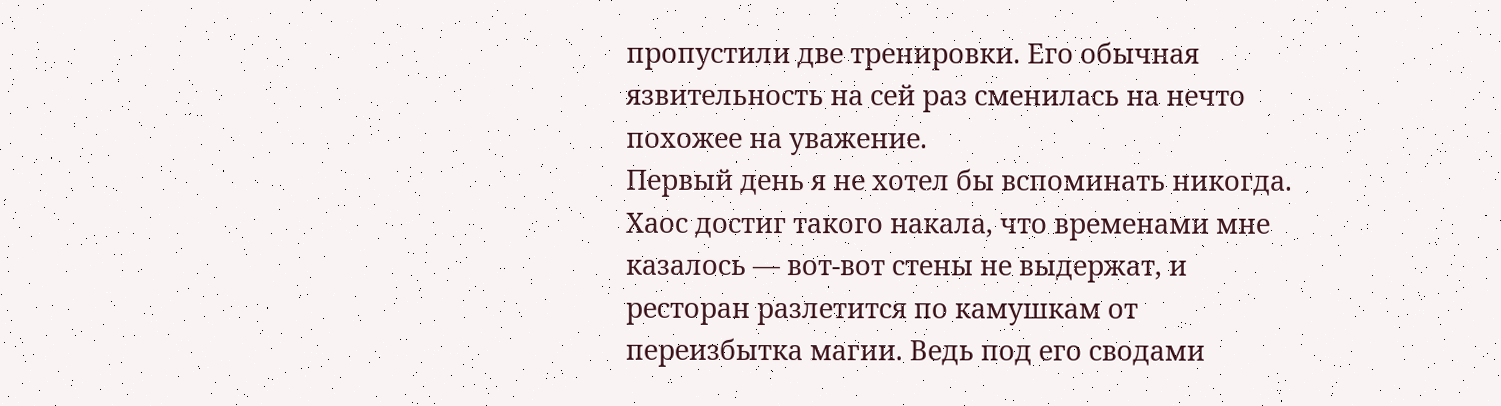пропустили две тренировки. Его обычная язвительность на сей раз сменилась на нечто похожее на уважение.
Первый день я не хотел бы вспоминать никогда. Хаос достиг такого накала, что временами мне казалось — вот-вот стены не выдержат, и ресторан разлетится по камушкам от переизбытка магии. Ведь под его сводами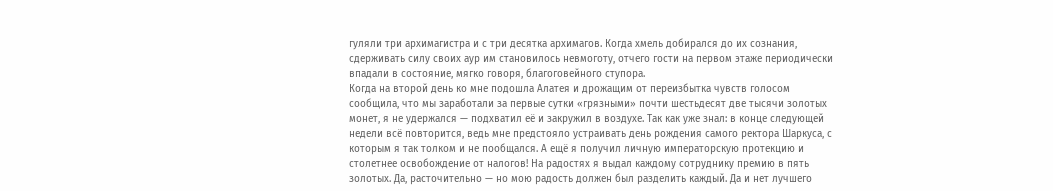гуляли три архимагистра и с три десятка архимагов. Когда хмель добирался до их сознания, сдерживать силу своих аур им становилось невмоготу, отчего гости на первом этаже периодически впадали в состояние, мягко говоря, благоговейного ступора.
Когда на второй день ко мне подошла Алатея и дрожащим от переизбытка чувств голосом сообщила, что мы заработали за первые сутки «грязными» почти шестьдесят две тысячи золотых монет, я не удержался — подхватил её и закружил в воздухе. Так как уже знал: в конце следующей недели всё повторится, ведь мне предстояло устраивать день рождения самого ректора Шаркуса, с которым я так толком и не пообщался. А ещё я получил личную императорскую протекцию и столетнее освобождение от налогов! На радостях я выдал каждому сотруднику премию в пять золотых. Да, расточительно — но мою радость должен был разделить каждый. Да и нет лучшего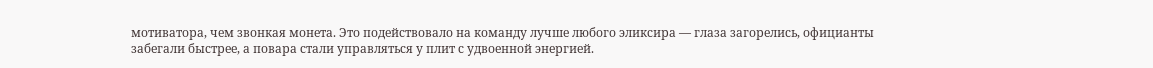мотиватора, чем звонкая монета. Это подействовало на команду лучше любого эликсира — глаза загорелись, официанты забегали быстрее, а повара стали управляться у плит с удвоенной энергией.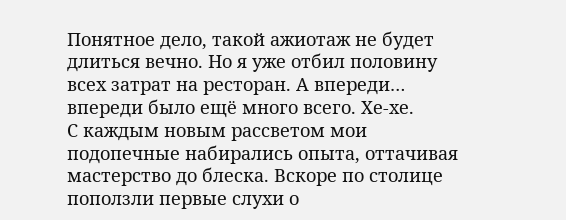Понятное дело, такой ажиотаж не будет длиться вечно. Но я уже отбил половину всех затрат на ресторан. А впереди… впереди было ещё много всего. Хе-хе.
С каждым новым рассветом мои подопечные набирались опыта, оттачивая мастерство до блеска. Вскоре по столице поползли первые слухи о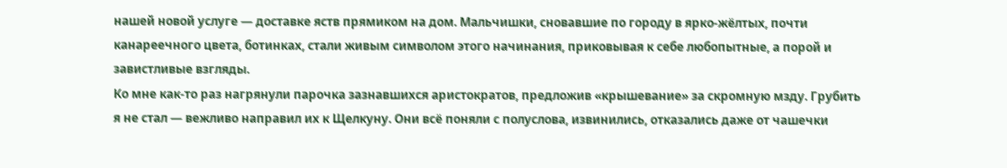нашей новой услуге — доставке яств прямиком на дом. Мальчишки, сновавшие по городу в ярко-жёлтых, почти канареечного цвета, ботинках, стали живым символом этого начинания, приковывая к себе любопытные, а порой и завистливые взгляды.
Ко мне как-то раз нагрянули парочка зазнавшихся аристократов, предложив «крышевание» за скромную мзду. Грубить я не стал — вежливо направил их к Щелкуну. Они всё поняли с полуслова, извинились, отказались даже от чашечки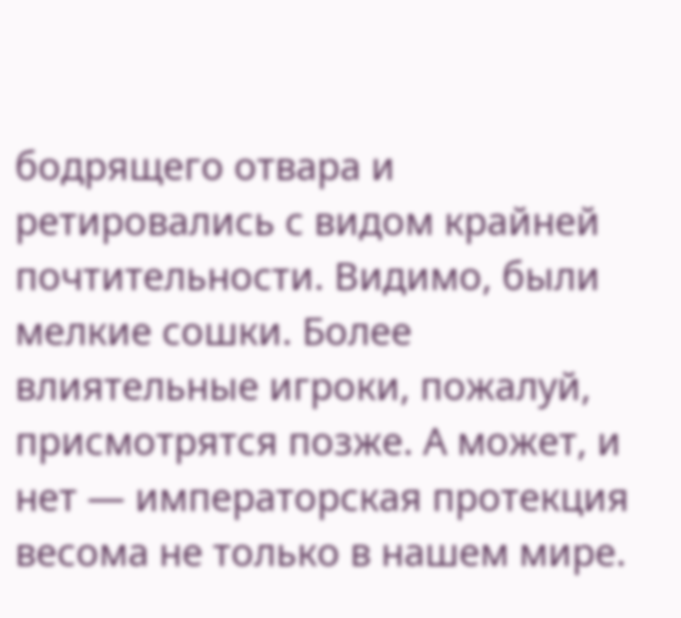бодрящего отвара и ретировались с видом крайней почтительности. Видимо, были мелкие сошки. Более влиятельные игроки, пожалуй, присмотрятся позже. А может, и нет — императорская протекция весома не только в нашем мире.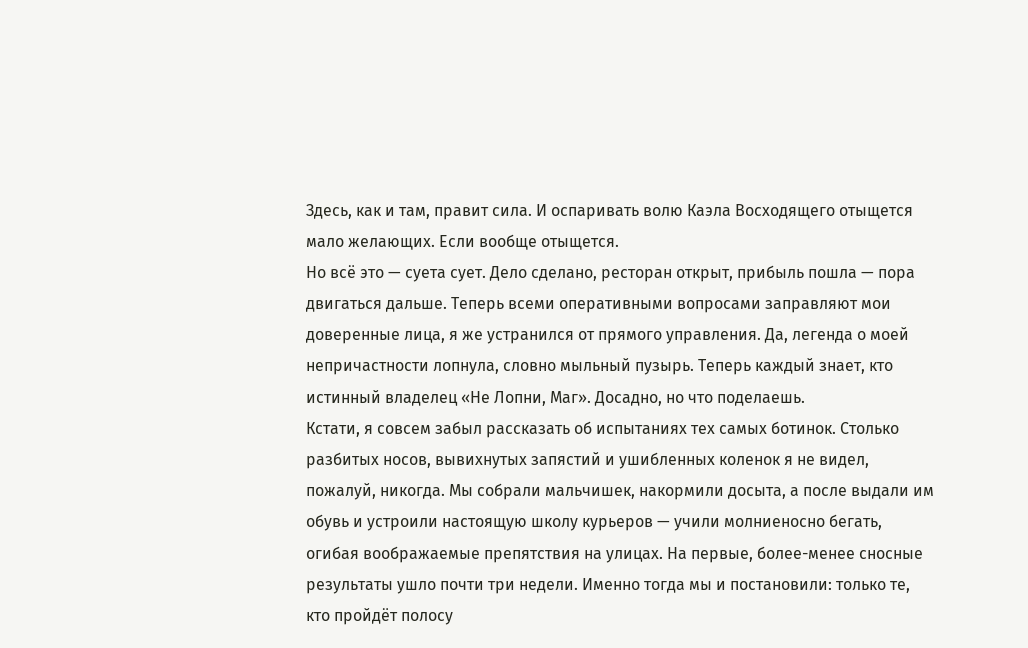Здесь, как и там, правит сила. И оспаривать волю Каэла Восходящего отыщется мало желающих. Если вообще отыщется.
Но всё это — суета сует. Дело сделано, ресторан открыт, прибыль пошла — пора двигаться дальше. Теперь всеми оперативными вопросами заправляют мои доверенные лица, я же устранился от прямого управления. Да, легенда о моей непричастности лопнула, словно мыльный пузырь. Теперь каждый знает, кто истинный владелец «Не Лопни, Маг». Досадно, но что поделаешь.
Кстати, я совсем забыл рассказать об испытаниях тех самых ботинок. Столько разбитых носов, вывихнутых запястий и ушибленных коленок я не видел, пожалуй, никогда. Мы собрали мальчишек, накормили досыта, а после выдали им обувь и устроили настоящую школу курьеров — учили молниеносно бегать, огибая воображаемые препятствия на улицах. На первые, более-менее сносные результаты ушло почти три недели. Именно тогда мы и постановили: только те, кто пройдёт полосу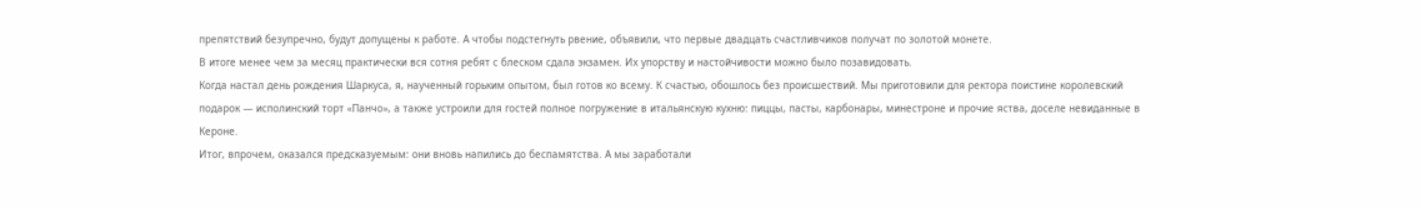препятствий безупречно, будут допущены к работе. А чтобы подстегнуть рвение, объявили, что первые двадцать счастливчиков получат по золотой монете.
В итоге менее чем за месяц практически вся сотня ребят с блеском сдала экзамен. Их упорству и настойчивости можно было позавидовать.
Когда настал день рождения Шаркуса, я, наученный горьким опытом, был готов ко всему. К счастью, обошлось без происшествий. Мы приготовили для ректора поистине королевский подарок — исполинский торт «Панчо», а также устроили для гостей полное погружение в итальянскую кухню: пиццы, пасты, карбонары, минестроне и прочие яства, доселе невиданные в Кероне.
Итог, впрочем, оказался предсказуемым: они вновь напились до беспамятства. А мы заработали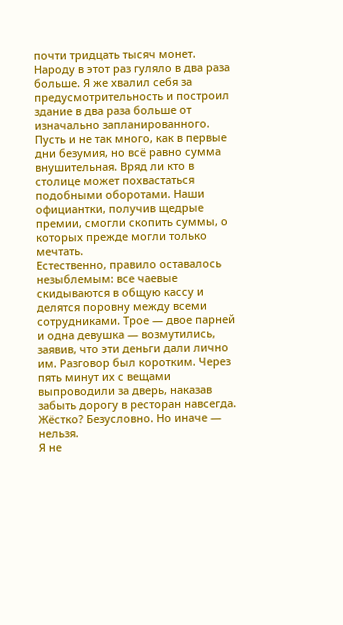почти тридцать тысяч монет. Народу в этот раз гуляло в два раза больше. Я же хвалил себя за предусмотрительность и построил здание в два раза больше от изначально запланированного. Пусть и не так много, как в первые дни безумия, но всё равно сумма внушительная. Вряд ли кто в столице может похвастаться подобными оборотами. Наши официантки, получив щедрые премии, смогли скопить суммы, о которых прежде могли только мечтать.
Естественно, правило оставалось незыблемым: все чаевые скидываются в общую кассу и делятся поровну между всеми сотрудниками. Трое — двое парней и одна девушка — возмутились, заявив, что эти деньги дали лично им. Разговор был коротким. Через пять минут их с вещами выпроводили за дверь, наказав забыть дорогу в ресторан навсегда. Жёстко? Безусловно. Но иначе — нельзя.
Я не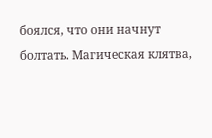боялся, что они начнут болтать. Магическая клятва,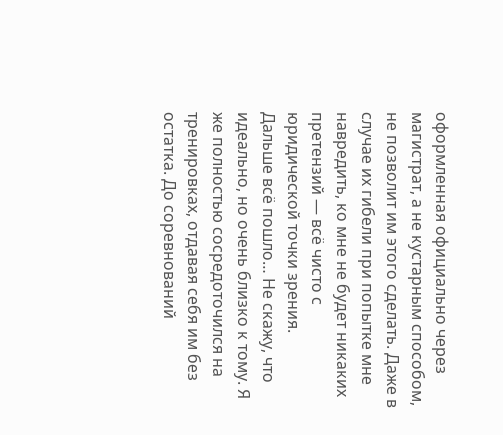оформленная официально через магистрат, а не кустарным способом, не позволит им этого сделать. Даже в случае их гибели при попытке мне навредить, ко мне не будет никаких претензий — всё чисто с юридической точки зрения.
Дальше всё пошло… Не скажу, что идеально, но очень близко к тому. Я же полностью сосредоточился на тренировках, отдавая себя им без остатка. До соревнований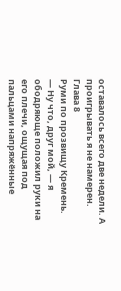оставалось всего две недели. А проигрывать я не намерен.
Глава 8
Руми по прозвищу Кремень.
— Ну что, друг мой, — я ободряюще положил руки на его плечи, ощущая под пальцами напряжённые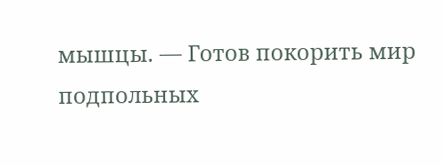мышцы. — Готов покорить мир подпольных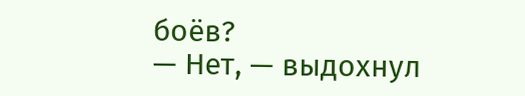боёв?
— Нет, — выдохнул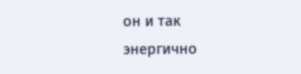он и так энергично